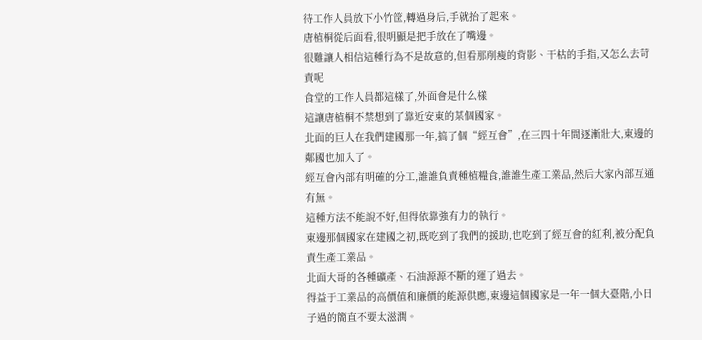待工作人員放下小竹筐,轉過身后,手就抬了起來。
唐植桐從后面看,很明顯是把手放在了嘴邊。
很難讓人相信這種行為不是故意的,但看那削瘦的背影、干枯的手指,又怎么去苛責呢
食堂的工作人員都這樣了,外面會是什么樣
這讓唐植桐不禁想到了靠近安東的某個國家。
北面的巨人在我們建國那一年,搞了個“經互會”,在三四十年間逐漸壯大,東邊的鄰國也加入了。
經互會內部有明確的分工,誰誰負責種植糧食,誰誰生產工業品,然后大家內部互通有無。
這種方法不能說不好,但得依靠強有力的執行。
東邊那個國家在建國之初,既吃到了我們的援助,也吃到了經互會的紅利,被分配負責生產工業品。
北面大哥的各種礦產、石油源源不斷的運了過去。
得益于工業品的高價值和廉價的能源供應,東邊這個國家是一年一個大臺階,小日子過的簡直不要太滋潤。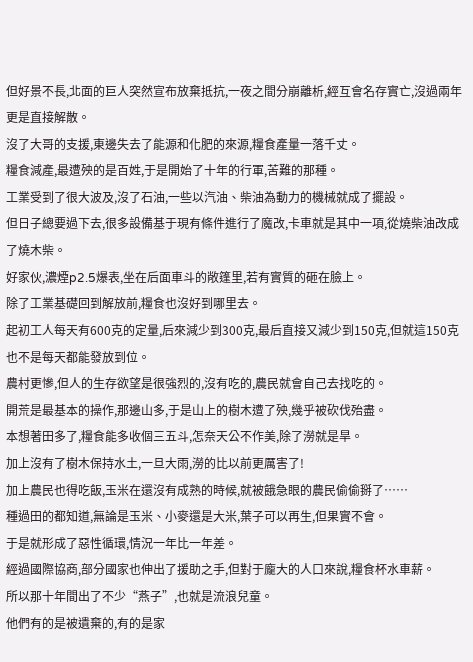但好景不長,北面的巨人突然宣布放棄抵抗,一夜之間分崩離析,經互會名存實亡,沒過兩年更是直接解散。
沒了大哥的支援,東邊失去了能源和化肥的來源,糧食產量一落千丈。
糧食減產,最遭殃的是百姓,于是開始了十年的行軍,苦難的那種。
工業受到了很大波及,沒了石油,一些以汽油、柴油為動力的機械就成了擺設。
但日子總要過下去,很多設備基于現有條件進行了魔改,卡車就是其中一項,從燒柴油改成了燒木柴。
好家伙,濃煙p2.5爆表,坐在后面車斗的敞篷里,若有實質的砸在臉上。
除了工業基礎回到解放前,糧食也沒好到哪里去。
起初工人每天有600克的定量,后來減少到300克,最后直接又減少到150克,但就這150克也不是每天都能發放到位。
農村更慘,但人的生存欲望是很強烈的,沒有吃的,農民就會自己去找吃的。
開荒是最基本的操作,那邊山多,于是山上的樹木遭了殃,幾乎被砍伐殆盡。
本想著田多了,糧食能多收個三五斗,怎奈天公不作美,除了澇就是旱。
加上沒有了樹木保持水土,一旦大雨,澇的比以前更厲害了!
加上農民也得吃飯,玉米在還沒有成熟的時候,就被餓急眼的農民偷偷掰了……
種過田的都知道,無論是玉米、小麥還是大米,葉子可以再生,但果實不會。
于是就形成了惡性循環,情況一年比一年差。
經過國際協商,部分國家也伸出了援助之手,但對于龐大的人口來說,糧食杯水車薪。
所以那十年間出了不少“燕子”,也就是流浪兒童。
他們有的是被遺棄的,有的是家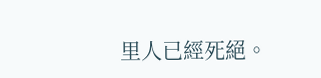里人已經死絕。